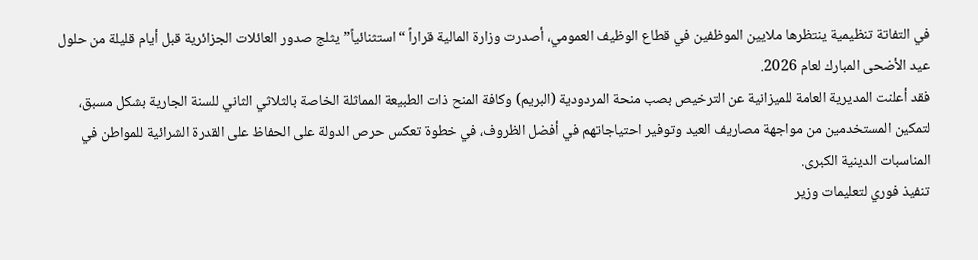في التفاتة تنظيمية ينتظرها ملايين الموظفين في قطاع الوظيف العمومي، أصدرت وزارة المالية قراراً “استثنائياً” يثلج صدور العائلات الجزائرية قبل أيام قليلة من حلول عيد الأضحى المبارك لعام 2026.
فقد أعلنت المديرية العامة للميزانية عن الترخيص بصب منحة المردودية (البريم) وكافة المنح ذات الطبيعة المماثلة الخاصة بالثلاثي الثاني للسنة الجارية بشكل مسبق، لتمكين المستخدمين من مواجهة مصاريف العيد وتوفير احتياجاتهم في أفضل الظروف، في خطوة تعكس حرص الدولة على الحفاظ على القدرة الشرائية للمواطن في المناسبات الدينية الكبرى.
تنفيذ فوري لتعليمات وزير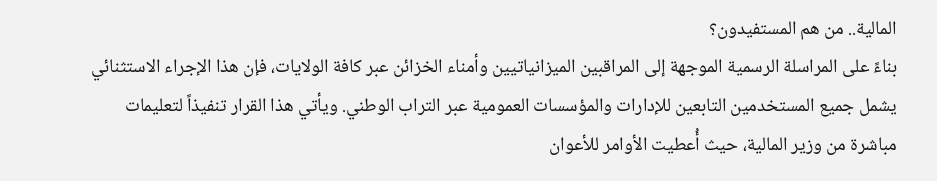المالية.. من هم المستفيدون؟
بناءً على المراسلة الرسمية الموجهة إلى المراقبين الميزانياتيين وأمناء الخزائن عبر كافة الولايات، فإن هذا الإجراء الاستثنائي يشمل جميع المستخدمين التابعين للإدارات والمؤسسات العمومية عبر التراب الوطني. ويأتي هذا القرار تنفيذاً لتعليمات مباشرة من وزير المالية، حيث أُعطيت الأوامر للأعوان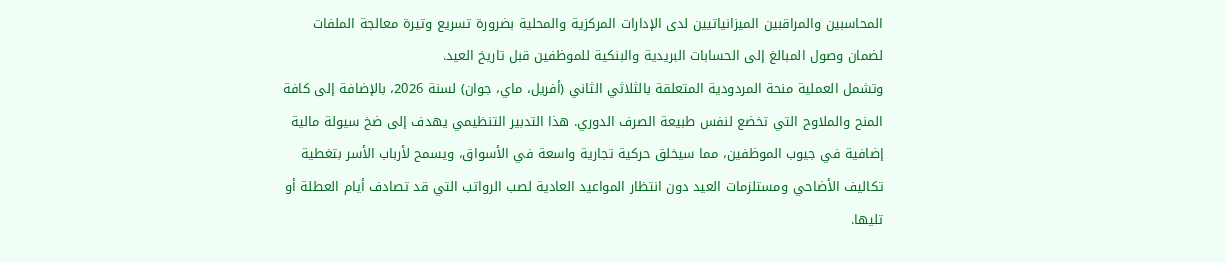المحاسبين والمراقبين الميزانياتيين لدى الإدارات المركزية والمحلية بضرورة تسريع وتيرة معالجة الملفات لضمان وصول المبالغ إلى الحسابات البريدية والبنكية للموظفين قبل تاريخ العيد.
وتشمل العملية منحة المردودية المتعلقة بالثلاثي الثاني (أفريل، ماي، جوان) لسنة 2026، بالإضافة إلى كافة المنح والملاوح التي تخضع لنفس طبيعة الصرف الدوري. هذا التدبير التنظيمي يهدف إلى ضخ سيولة مالية إضافية في جيوب الموظفين، مما سيخلق حركية تجارية واسعة في الأسواق، ويسمح لأرباب الأسر بتغطية تكاليف الأضاحي ومستلزمات العيد دون انتظار المواعيد العادية لصب الرواتب التي قد تصادف أيام العطلة أو تليها.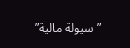”سيولة مالية”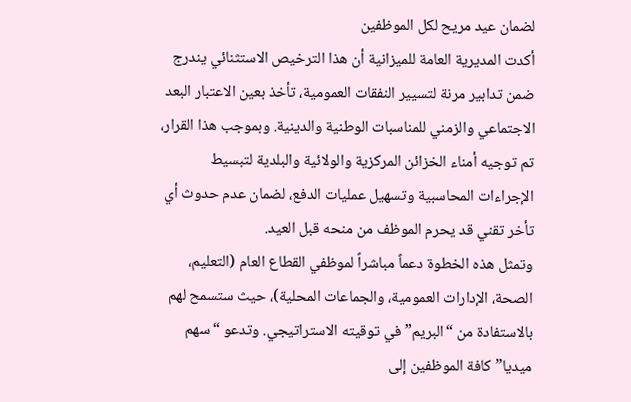لضمان عيد مريح لكل الموظفين
أكدت المديرية العامة للميزانية أن هذا الترخيص الاستثنائي يندرج ضمن تدابير مرنة لتسيير النفقات العمومية، تأخذ بعين الاعتبار البعد الاجتماعي والزمني للمناسبات الوطنية والدينية. وبموجب هذا القرار، تم توجيه أمناء الخزائن المركزية والولائية والبلدية لتبسيط الإجراءات المحاسبية وتسهيل عمليات الدفع، لضمان عدم حدوث أي تأخر تقني قد يحرم الموظف من منحه قبل العيد.
وتمثل هذه الخطوة دعماً مباشراً لموظفي القطاع العام (التعليم، الصحة، الإدارات العمومية، والجماعات المحلية)، حيث ستسمح لهم بالاستفادة من “البريم” في توقيته الاستراتيجي. وتدعو “سهم ميديا” كافة الموظفين إلى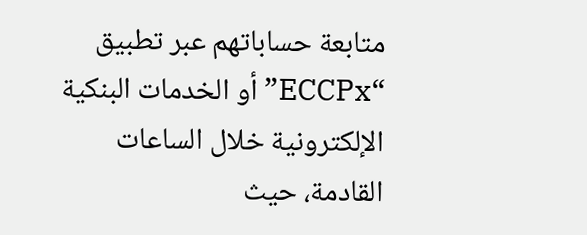متابعة حساباتهم عبر تطبيق “ECCPx” أو الخدمات البنكية الإلكترونية خلال الساعات القادمة، حيث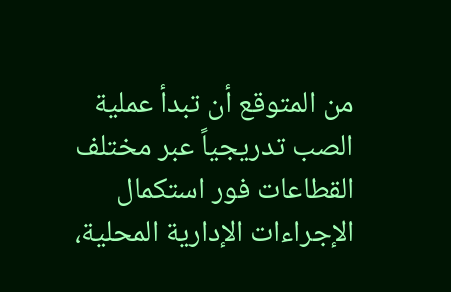من المتوقع أن تبدأ عملية الصب تدريجياً عبر مختلف القطاعات فور استكمال الإجراءات الإدارية المحلية،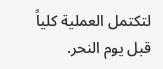لتكتمل العملية كلياً قبل يوم النحر.